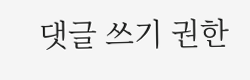댓글 쓰기 권한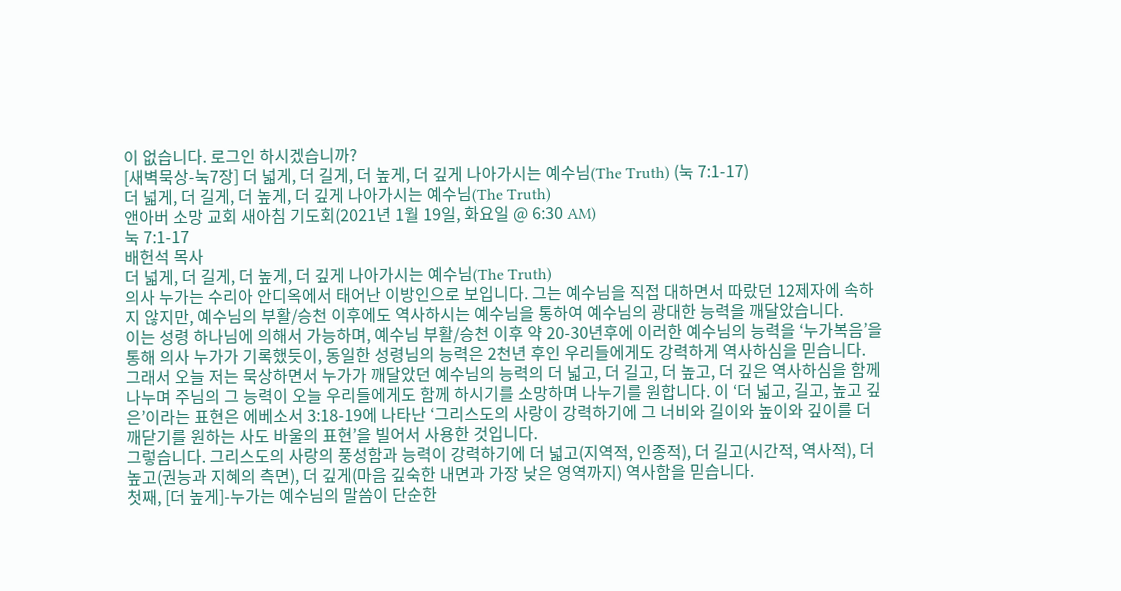이 없습니다. 로그인 하시겠습니까?
[새벽묵상-눅7장] 더 넓게, 더 길게, 더 높게, 더 깊게 나아가시는 예수님(The Truth) (눅 7:1-17)
더 넓게, 더 길게, 더 높게, 더 깊게 나아가시는 예수님(The Truth)
앤아버 소망 교회 새아침 기도회(2021년 1월 19일, 화요일 @ 6:30 AM)
눅 7:1-17
배헌석 목사
더 넓게, 더 길게, 더 높게, 더 깊게 나아가시는 예수님(The Truth)
의사 누가는 수리아 안디옥에서 태어난 이방인으로 보입니다. 그는 예수님을 직접 대하면서 따랐던 12제자에 속하지 않지만, 예수님의 부활/승천 이후에도 역사하시는 예수님을 통하여 예수님의 광대한 능력을 깨달았습니다.
이는 성령 하나님에 의해서 가능하며, 예수님 부활/승천 이후 약 20-30년후에 이러한 예수님의 능력을 ‘누가복음’을 통해 의사 누가가 기록했듯이, 동일한 성령님의 능력은 2천년 후인 우리들에게도 강력하게 역사하심을 믿습니다.
그래서 오늘 저는 묵상하면서 누가가 깨달았던 예수님의 능력의 더 넓고, 더 길고, 더 높고, 더 깊은 역사하심을 함께 나누며 주님의 그 능력이 오늘 우리들에게도 함께 하시기를 소망하며 나누기를 원합니다. 이 ‘더 넓고, 길고, 높고 깊은’이라는 표현은 에베소서 3:18-19에 나타난 ‘그리스도의 사랑이 강력하기에 그 너비와 길이와 높이와 깊이를 더 깨닫기를 원하는 사도 바울의 표현’을 빌어서 사용한 것입니다.
그렇습니다. 그리스도의 사랑의 풍성함과 능력이 강력하기에 더 넓고(지역적, 인종적), 더 길고(시간적, 역사적), 더 높고(권능과 지혜의 측면), 더 깊게(마음 깊숙한 내면과 가장 낮은 영역까지) 역사함을 믿습니다.
첫째, [더 높게]-누가는 예수님의 말씀이 단순한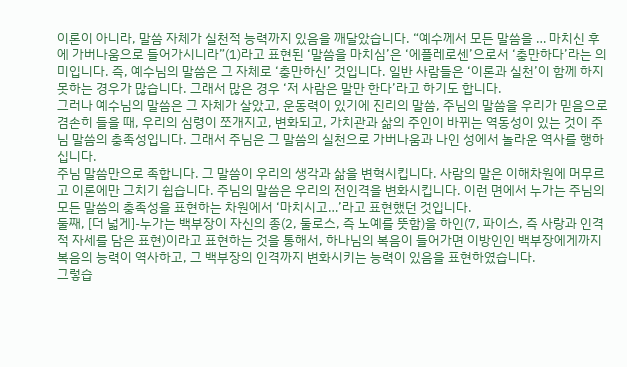이론이 아니라, 말씀 자체가 실천적 능력까지 있음을 깨달았습니다. “예수께서 모든 말씀을 … 마치신 후에 가버나움으로 들어가시니라”(1)라고 표현된 ‘말씀을 마치심’은 ‘에플레로센’으로서 ‘충만하다’라는 의미입니다. 즉, 예수님의 말씀은 그 자체로 ‘충만하신’ 것입니다. 일반 사람들은 ‘이론과 실천’이 함께 하지 못하는 경우가 많습니다. 그래서 많은 경우 ‘저 사람은 말만 한다’라고 하기도 합니다.
그러나 예수님의 말씀은 그 자체가 살았고, 운동력이 있기에 진리의 말씀, 주님의 말씀을 우리가 믿음으로 겸손히 들을 때, 우리의 심령이 쪼개지고, 변화되고, 가치관과 삶의 주인이 바뀌는 역동성이 있는 것이 주님 말씀의 충족성입니다. 그래서 주님은 그 말씀의 실천으로 가버나움과 나인 성에서 놀라운 역사를 행하십니다.
주님 말씀만으로 족합니다. 그 말씀이 우리의 생각과 삶을 변혁시킵니다. 사람의 말은 이해차원에 머무르고 이론에만 그치기 쉽습니다. 주님의 말씀은 우리의 전인격을 변화시킵니다. 이런 면에서 누가는 주님의 모든 말씀의 충족성을 표현하는 차원에서 ‘마치시고…’라고 표현했던 것입니다.
둘째, [더 넓게]-누가는 백부장이 자신의 종(2, 둘로스, 즉 노예를 뜻함)을 하인(7, 파이스, 즉 사랑과 인격적 자세를 담은 표현)이라고 표현하는 것을 통해서, 하나님의 복음이 들어가면 이방인인 백부장에게까지 복음의 능력이 역사하고, 그 백부장의 인격까지 변화시키는 능력이 있음을 표현하였습니다.
그렇습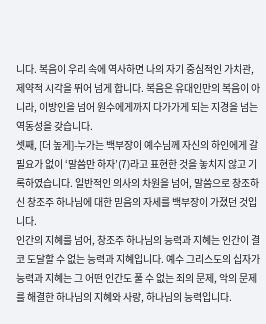니다. 복음이 우리 속에 역사하면 나의 자기 중심적인 가치관, 제약적 시각을 뛰어 넘게 합니다. 복음은 유대인만의 복음이 아니라, 이방인을 넘어 원수에게까지 다가가게 되는 지경을 넘는 역동성을 갖습니다.
셋째, [더 높게]-누가는 백부장이 예수님께 자신의 하인에게 갈 필요가 없이 ‘말씀만 하자’(7)라고 표현한 것을 놓치지 않고 기록하였습니다. 일반적인 의사의 차원을 넘어, 말씀으로 창조하신 창조주 하나님에 대한 믿음의 자세를 백부장이 가졌던 것입니다.
인간의 지혜를 넘어, 창조주 하나님의 능력과 지혜는 인간이 결코 도달할 수 없는 능력과 지혜입니다. 예수 그리스도의 십자가 능력과 지혜는 그 어떤 인간도 풀 수 없는 죄의 문제, 악의 문제를 해결한 하나님의 지혜와 사랑, 하나님의 능력입니다.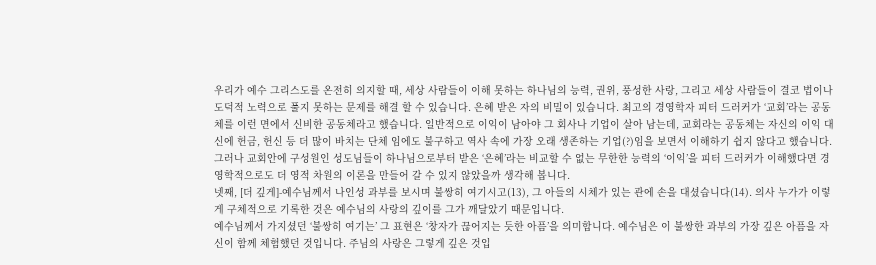우리가 예수 그리스도를 온전히 의지할 때, 세상 사람들이 이해 못하는 하나님의 능력, 권위, 풍성한 사랑, 그리고 세상 사람들이 결코 법이나 도덕적 노력으로 풀지 못하는 문제를 해결 할 수 있습니다. 은혜 받은 자의 비밀이 있습니다. 최고의 경영학자 피터 드러커가 ‘교회’라는 공동체를 이런 면에서 신비한 공동체라고 했습니다. 일반적으로 이익이 남아야 그 회사나 기업이 살아 남는데, 교회라는 공동체는 자신의 이익 대신에 헌금, 헌신 등 더 많이 바치는 단체 임에도 불구하고 역사 속에 가장 오래 생존하는 기업(?)임을 보면서 이해하기 쉽지 않다고 했습니다. 그러나 교회안에 구성원인 성도님들이 하나님으로부터 받은 ‘은혜’라는 비교할 수 없는 무한한 능력의 ‘이익’을 피터 드러커가 이해했다면 경영학적으로도 더 영적 차원의 이론을 만들어 갈 수 있지 않았을까 생각해 봅니다.
넷째, [더 깊게]-예수님께서 나인성 과부를 보시며 불쌍히 여기시고(13), 그 아들의 시체가 있는 관에 손을 대셨습니다(14). 의사 누가가 이렇게 구체적으로 기록한 것은 예수님의 사랑의 깊이를 그가 깨달았기 때문입니다.
예수님께서 가지셨던 ‘불쌍히 여기는’ 그 표현은 ‘창자가 끊어지는 듯한 아픔’을 의미합니다. 예수님은 이 불쌍한 과부의 가장 깊은 아픔을 자신이 함께 체험했던 것입니다. 주님의 사랑은 그렇게 깊은 것입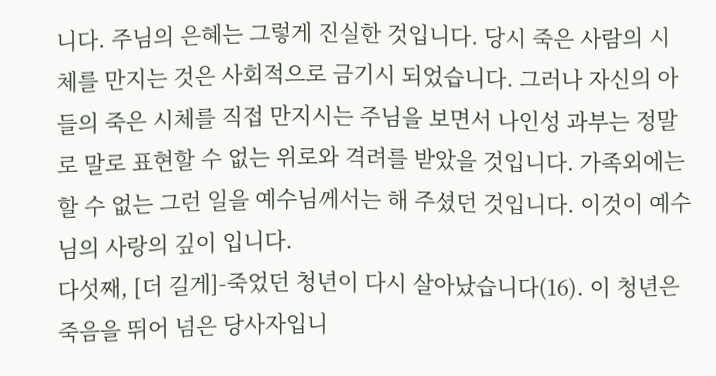니다. 주님의 은혜는 그렇게 진실한 것입니다. 당시 죽은 사람의 시체를 만지는 것은 사회적으로 금기시 되었습니다. 그러나 자신의 아들의 죽은 시체를 직접 만지시는 주님을 보면서 나인성 과부는 정말로 말로 표현할 수 없는 위로와 격려를 받았을 것입니다. 가족외에는 할 수 없는 그런 일을 예수님께서는 해 주셨던 것입니다. 이것이 예수님의 사랑의 깊이 입니다.
다섯째, [더 길게]-죽었던 청년이 다시 살아났습니다(16). 이 청년은 죽음을 뛰어 넘은 당사자입니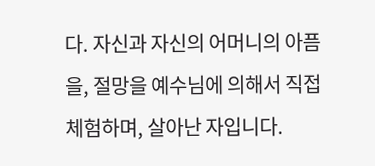다. 자신과 자신의 어머니의 아픔을, 절망을 예수님에 의해서 직접 체험하며, 살아난 자입니다.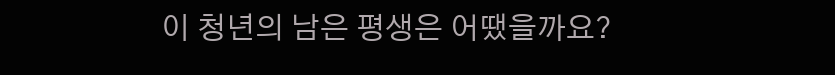이 청년의 남은 평생은 어땠을까요?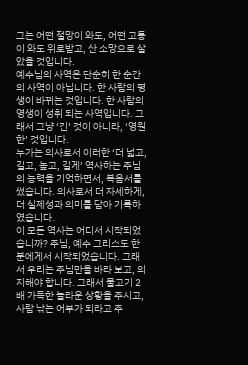그는 어떤 절망이 와도, 어떤 고통이 와도 위로받고, 산 소망으로 살았을 것입니다.
예수님의 사역은 단순히 한 순간의 사역이 아닙니다. 한 사람의 평생이 바뀌는 것입니다. 한 사람의 영생이 성취 되는 사역입니다. 그래서 그냥 ‘긴’ 것이 아니라, ‘영원한’ 것입니다.
누가는 의사로서 이러한 ‘더 넓고, 길고, 높고, 길게’ 역사하는 주님의 능력을 기억하면서, 복음서를 썼습니다. 의사로서 더 자세하게, 더 실제성과 의미를 담아 기록하였습니다.
이 모든 역사는 어디서 시작되었습니까? 주님, 예수 그리스도 한 분에게서 시작되었습니다. 그래서 우리는 주님만을 바라 보고, 의지해야 합니다. 그래서 물고기 2배 가득한 놀라운 상황을 주시고, 사람 낚는 어부가 되라고 주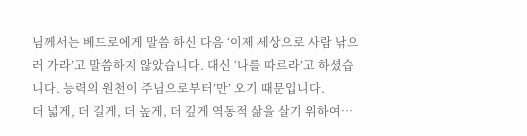님께서는 베드로에게 말씀 하신 다음 ‘이제 세상으로 사람 낚으러 가라’고 말씀하지 않았습니다. 대신 ‘나를 따르라’고 하셨습니다. 능력의 원천이 주님으로부터’만’ 오기 때문입니다.
더 넓게, 더 길게, 더 높게, 더 깊게 역동적 삶을 살기 위하여…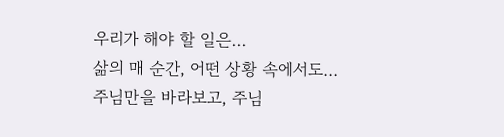우리가 해야 할 일은…
삶의 매 순간, 어떤 상황 속에서도…
주님만을 바라보고, 주님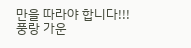만을 따라야 합니다!!!
풍랑 가운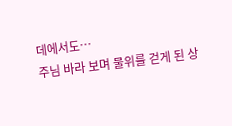데에서도…
주님 바라 보며 물위를 걷게 된 상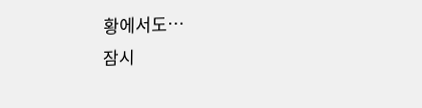황에서도…
잠시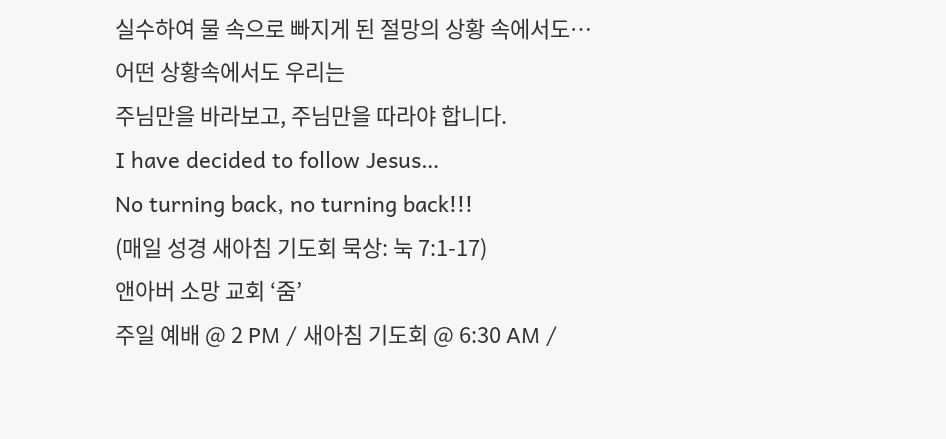실수하여 물 속으로 빠지게 된 절망의 상황 속에서도…
어떤 상황속에서도 우리는
주님만을 바라보고, 주님만을 따라야 합니다.
I have decided to follow Jesus…
No turning back, no turning back!!!
(매일 성경 새아침 기도회 묵상: 눅 7:1-17)
앤아버 소망 교회 ‘줌’
주일 예배 @ 2 PM / 새아침 기도회 @ 6:30 AM /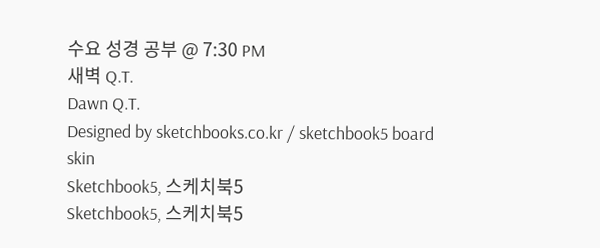수요 성경 공부 @ 7:30 PM
새벽 Q.T.
Dawn Q.T.
Designed by sketchbooks.co.kr / sketchbook5 board skin
Sketchbook5, 스케치북5
Sketchbook5, 스케치북5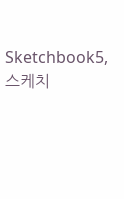Sketchbook5, 스케치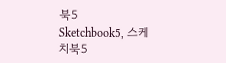북5
Sketchbook5, 스케치북5